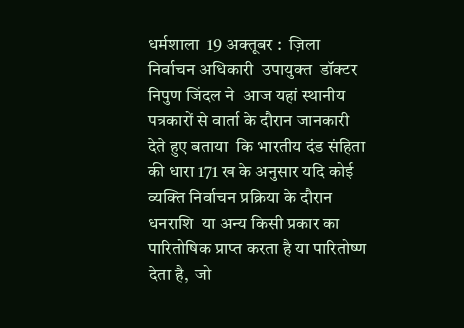धर्मशाला  19 अक्तूबर :  ज़िला निर्वाचन अधिकारी  उपायुक्त  डॉक्टर निपुण जिंदल ने  आज यहां स्थानीय पत्रकारों से वार्ता के दौरान जानकारी देते हुए बताया  कि भारतीय दंड संहिता की धारा 171 ख के अनुसार यदि कोई व्यक्ति निर्वाचन प्रक्रिया के दौरान धनराशि  या अन्य किसी प्रकार का पारितोषिक प्राप्त करता है या पारितोष्ण  देता है,  जो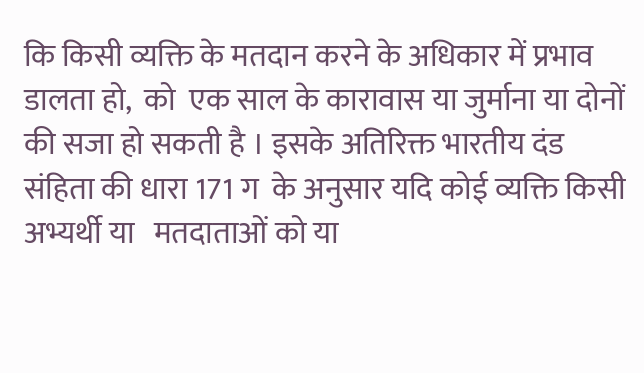कि किसी व्यक्ति के मतदान करने के अधिकार में प्रभाव डालता हो,  को  एक साल के कारावास या जुर्माना या दोनों की सजा हो सकती है । इसके अतिरिक्त भारतीय दंड संहिता की धारा 171 ग  के अनुसार यदि कोई व्यक्ति किसी  अभ्यर्थी या   मतदाताओं को या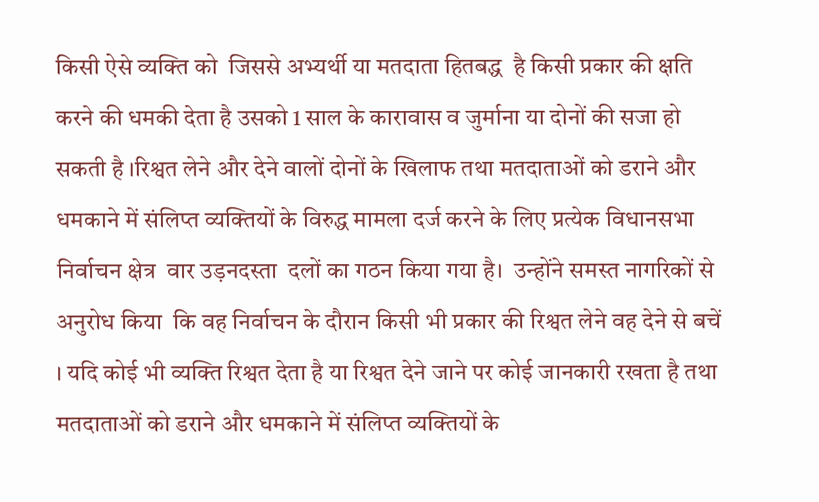किसी ऐसे व्यक्ति को  जिससे अभ्यर्थी या मतदाता हितबद्ध  है किसी प्रकार की क्षति  करने की धमकी देता है उसको 1 साल के कारावास व जुर्माना या दोनों की सजा हो सकती है ।रिश्वत लेने और देने वालों दोनों के खिलाफ तथा मतदाताओं को डराने और धमकाने में संलिप्त व्यक्तियों के विरुद्ध मामला दर्ज करने के लिए प्रत्येक विधानसभा निर्वाचन क्षेत्र  वार उड़नदस्ता  दलों का गठन किया गया है।  उन्होंने समस्त नागरिकों से अनुरोध किया  कि वह निर्वाचन के दौरान किसी भी प्रकार की रिश्वत लेने वह देने से बचें । यदि कोई भी व्यक्ति रिश्वत देता है या रिश्वत देने जाने पर कोई जानकारी रखता है तथा मतदाताओं को डराने और धमकाने में संलिप्त व्यक्तियों के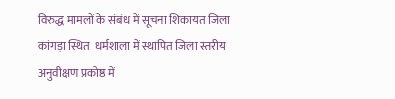विरुद्ध मामलों के संबंध में सूचना शिकायत जिला कांगड़ा स्थित  धर्मशाला में स्थापित जिला स्तरीय अनुवीक्षण प्रकोष्ठ में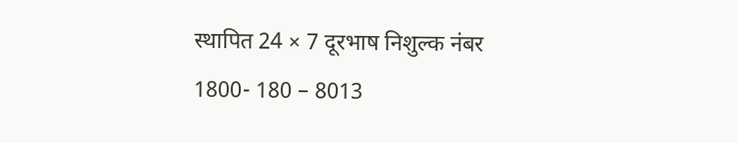स्थापित 24 × 7 दूरभाष निशुल्क नंबर  1800- 180 – 8013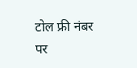टोल फ्री नंबर पर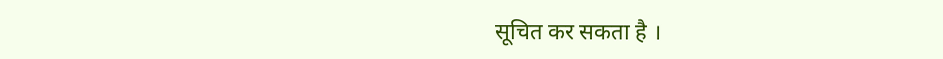सूचित कर सकता है ।